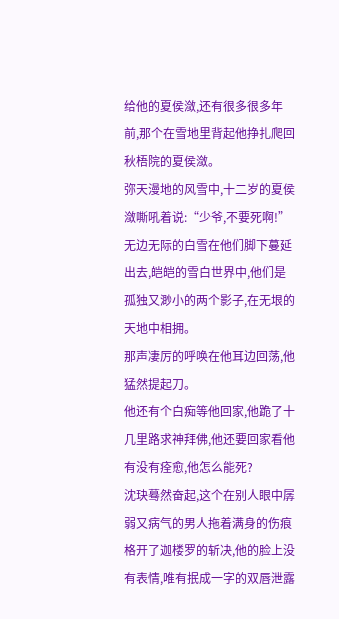给他的夏侯潋,还有很多很多年前,那个在雪地里背起他挣扎爬回秋梧院的夏侯潋。
弥天漫地的风雪中,十二岁的夏侯潋嘶吼着说:“少爷,不要死啊!”
无边无际的白雪在他们脚下蔓延出去,皑皑的雪白世界中,他们是孤独又渺小的两个影子,在无垠的天地中相拥。
那声凄厉的呼唤在他耳边回荡,他猛然提起刀。
他还有个白痴等他回家,他跪了十几里路求神拜佛,他还要回家看他有没有痊愈,他怎么能死?
沈玦蓦然奋起,这个在别人眼中孱弱又病气的男人拖着满身的伤痕格开了迦楼罗的斩决,他的脸上没有表情,唯有抿成一字的双唇泄露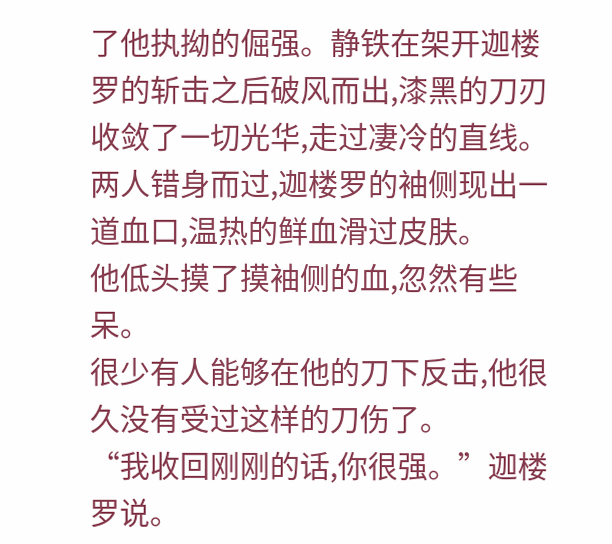了他执拗的倔强。静铁在架开迦楼罗的斩击之后破风而出,漆黑的刀刃收敛了一切光华,走过凄冷的直线。
两人错身而过,迦楼罗的袖侧现出一道血口,温热的鲜血滑过皮肤。
他低头摸了摸袖侧的血,忽然有些呆。
很少有人能够在他的刀下反击,他很久没有受过这样的刀伤了。
“我收回刚刚的话,你很强。”迦楼罗说。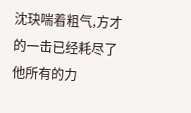沈玦喘着粗气,方才的一击已经耗尽了他所有的力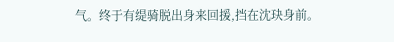气。终于有缇骑脱出身来回援,挡在沈玦身前。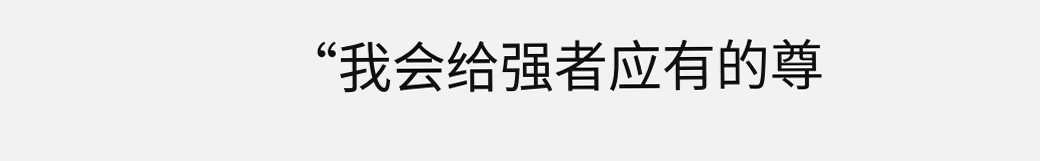“我会给强者应有的尊